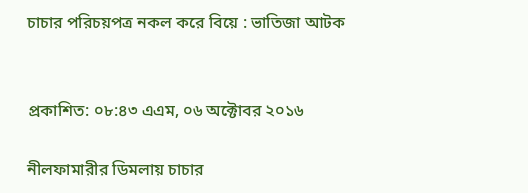চাচার পরিচয়পত্র নকল করে বিয়ে : ভাতিজা আটক


প্রকাশিত: ০৮:৪৩ এএম, ০৬ অক্টোবর ২০১৬

নীলফামারীর ডিমলায় চাচার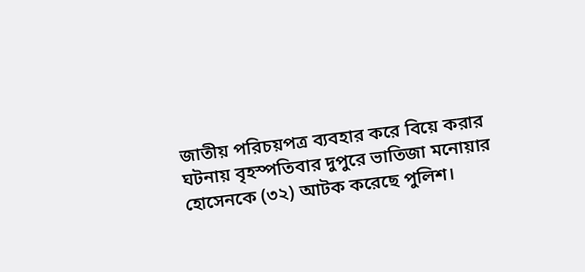জাতীয় পরিচয়পত্র ব্যবহার করে বিয়ে করার ঘটনায় বৃহস্পতিবার দুপুরে ভাতিজা মনোয়ার হোসেনকে (৩২) আটক করেছে পুলিশ।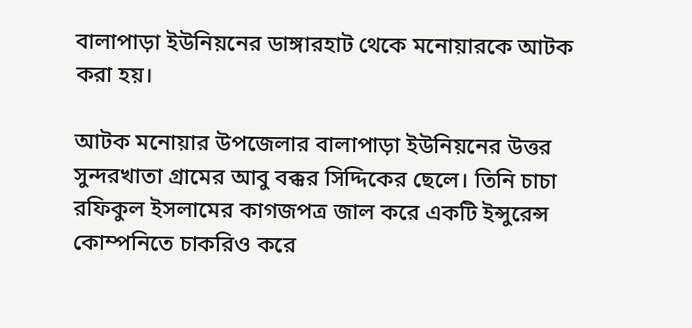বালাপাড়া ইউনিয়নের ডাঙ্গারহাট থেকে মনোয়ারকে আটক করা হয়।

আটক মনোয়ার উপজেলার বালাপাড়া ইউনিয়নের উত্তর সুন্দরখাতা গ্রামের আবু বক্কর সিদ্দিকের ছেলে। তিনি চাচা রফিকুল ইসলামের কাগজপত্র জাল করে একটি ইন্সুরেন্স কোম্পনিতে চাকরিও করে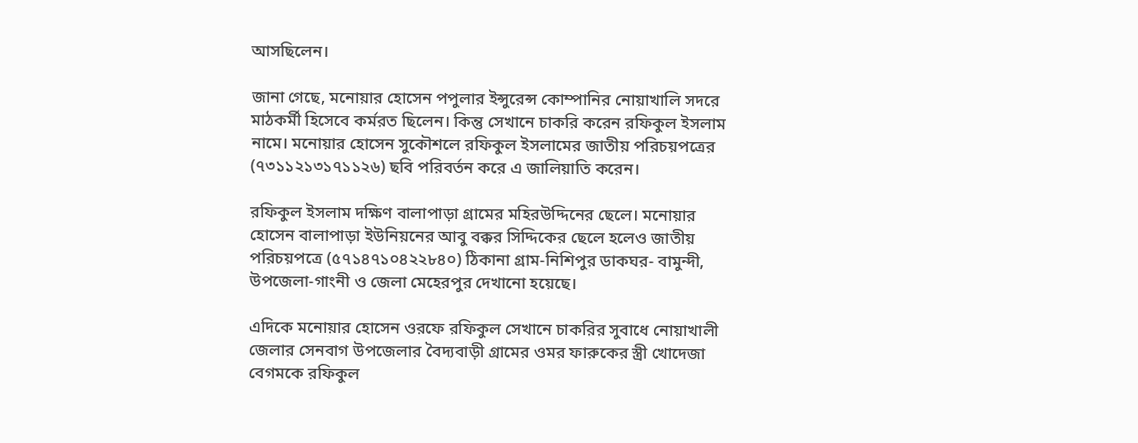আসছিলেন।

জানা গেছে, মনোয়ার হোসেন পপুলার ইন্সুরেন্স কোম্পানির নোয়াখালি সদরে মাঠকর্মী হিসেবে কর্মরত ছিলেন। কিন্তু সেখানে চাকরি করেন রফিকুল ইসলাম নামে। মনোয়ার হোসেন সুকৌশলে রফিকুল ইসলামের জাতীয় পরিচয়পত্রের (৭৩১১২১৩১৭১১২৬) ছবি পরিবর্তন করে এ জালিয়াতি করেন।

রফিকুল ইসলাম দক্ষিণ বালাপাড়া গ্রামের মহিরউদ্দিনের ছেলে। মনোয়ার হোসেন বালাপাড়া ইউনিয়নের আবু বক্কর সিদ্দিকের ছেলে হলেও জাতীয় পরিচয়পত্রে (৫৭১৪৭১০৪২২৮৪০) ঠিকানা গ্রাম-নিশিপুর ডাকঘর- বামুন্দী, উপজেলা-গাংনী ও জেলা মেহেরপুর দেখানো হয়েছে।

এদিকে মনোয়ার হোসেন ওরফে রফিকুল সেখানে চাকরির সুবাধে নোয়াখালী জেলার সেনবাগ উপজেলার বৈদ্যবাড়ী গ্রামের ওমর ফারুকের স্ত্রী খোদেজা বেগমকে রফিকুল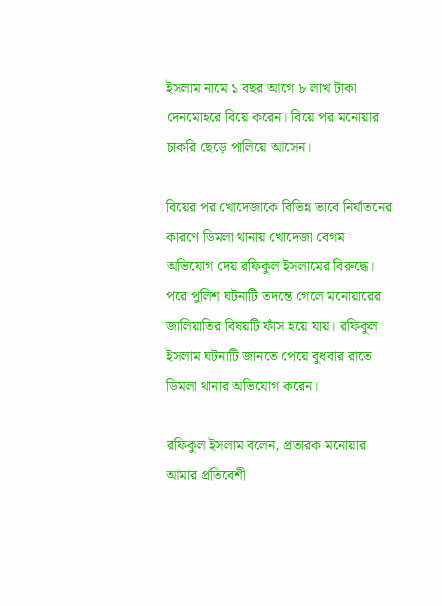ইসলাম নামে ১ বছর আগে ৮ লাখ টাকা দেনমোহরে বিয়ে করেন। বিয়ে পর মনোয়ার চাকরি ছেড়ে পালিয়ে আসেন।

বিয়ের পর খোদেজাকে বিভিন্ন ভাবে নির্যাতনের কারণে ডিমলা থানায় খোদেজা বেগম অভিযোগ দেয় রফিকুল ইসলামের বিরুদ্ধে। পরে পুলিশ ঘটনাটি তদন্তে গেলে মনোয়ারের জালিয়াতির বিষয়টি ফাঁস হয়ে যায়। রফিকুল ইসলাম ঘটনাটি জানতে পেয়ে বুধবার রাতে ডিমলা থানার অভিযোগ করেন।

রফিকুল ইসলাম বলেন, প্রতারক মনোয়ার আমার প্রতিবেশী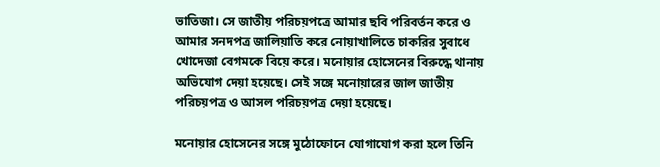ভাতিজা। সে জাতীয় পরিচয়পত্রে আমার ছবি পরিবর্তন করে ও আমার সনদপত্র জালিয়াতি করে নোয়াখালিতে চাকরির সুবাধে খোদেজা বেগমকে বিয়ে করে। মনোয়ার হোসেনের বিরুদ্ধে থানায় অভিযোগ দেয়া হয়েছে। সেই সঙ্গে মনোয়ারের জাল জাতীয় পরিচয়পত্র ও আসল পরিচয়পত্র দেয়া হয়েছে।

মনোয়ার হোসেনের সঙ্গে মুঠোফোনে যোগাযোগ করা হলে তিনি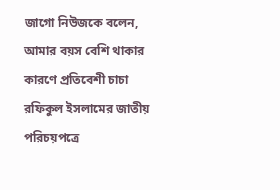জাগো নিউজকে বলেন, আমার বয়স বেশি থাকার কারণে প্রতিবেশী চাচা রফিকুল ইসলামের জাতীয় পরিচয়পত্রে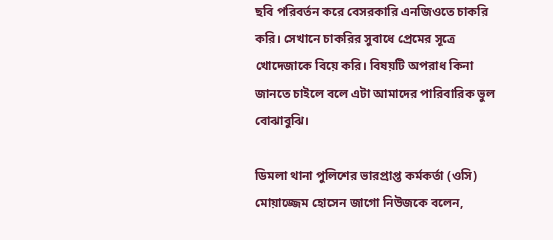ছবি পরিবর্তন করে বেসরকারি এনজিওতে চাকরি করি। সেখানে চাকরির সুবাধে প্রেমের সূত্রে খোদেজাকে বিয়ে করি। বিষয়টি অপরাধ কিনা জানতে চাইলে বলে এটা আমাদের পারিবারিক ভুল বোঝাবুঝি।

ডিমলা থানা পুলিশের ভারপ্রাপ্ত কর্মকর্তা (ওসি) মোয়াজ্জেম হোসেন জাগো নিউজকে বলেন,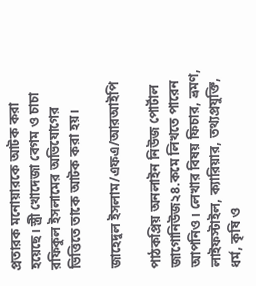প্রতারক মনোয়ারকে আটক করা হয়েছে। স্ত্রী খোদেজা বেগম ও চাচা রফিকুল ইসলামের অভিযোগের ভিত্তিতে তাকে আটক করা হয়।

জাহেদুল ইসলাম/এফএ/আরআইপি

পাঠকপ্রিয় অনলাইন নিউজ পোর্টাল জাগোনিউজ২৪.কমে লিখতে পারেন আপনিও। লেখার বিষয় ফিচার, ভ্রমণ, লাইফস্টাইল, ক্যারিয়ার, তথ্যপ্রযুক্তি, ধর্ম, কৃষি ও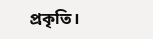প্রকৃতি।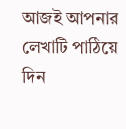আজই আপনার লেখাটি পাঠিয়ে দিন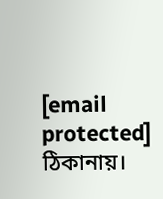[email protected] ঠিকানায়।